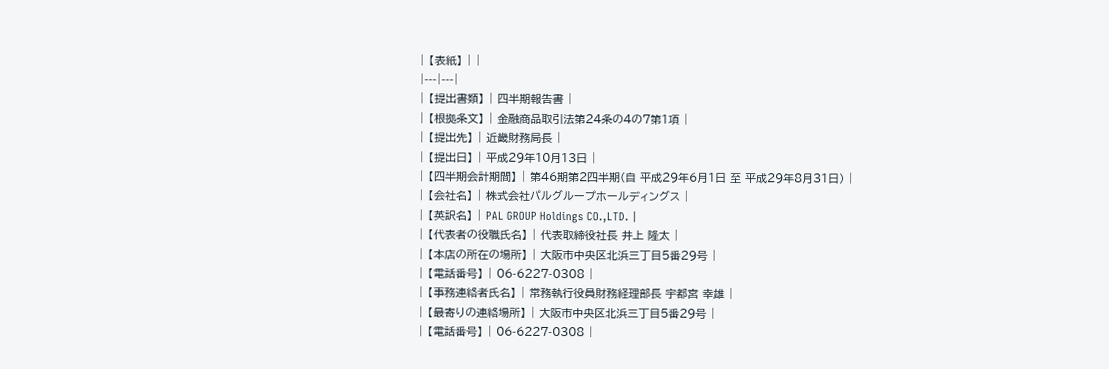| 【表紙】 | |
|---|---|
| 【提出書類】 | 四半期報告書 |
| 【根拠条文】 | 金融商品取引法第24条の4の7第1項 |
| 【提出先】 | 近畿財務局長 |
| 【提出日】 | 平成29年10月13日 |
| 【四半期会計期間】 | 第46期第2四半期(自 平成29年6月1日 至 平成29年8月31日) |
| 【会社名】 | 株式会社パルグループホールディングス |
| 【英訳名】 | PAL GROUP Holdings CO.,LTD. |
| 【代表者の役職氏名】 | 代表取締役社長 井上 隆太 |
| 【本店の所在の場所】 | 大阪市中央区北浜三丁目5番29号 |
| 【電話番号】 | 06-6227-0308 |
| 【事務連絡者氏名】 | 常務執行役員財務経理部長 宇都宮 幸雄 |
| 【最寄りの連絡場所】 | 大阪市中央区北浜三丁目5番29号 |
| 【電話番号】 | 06-6227-0308 |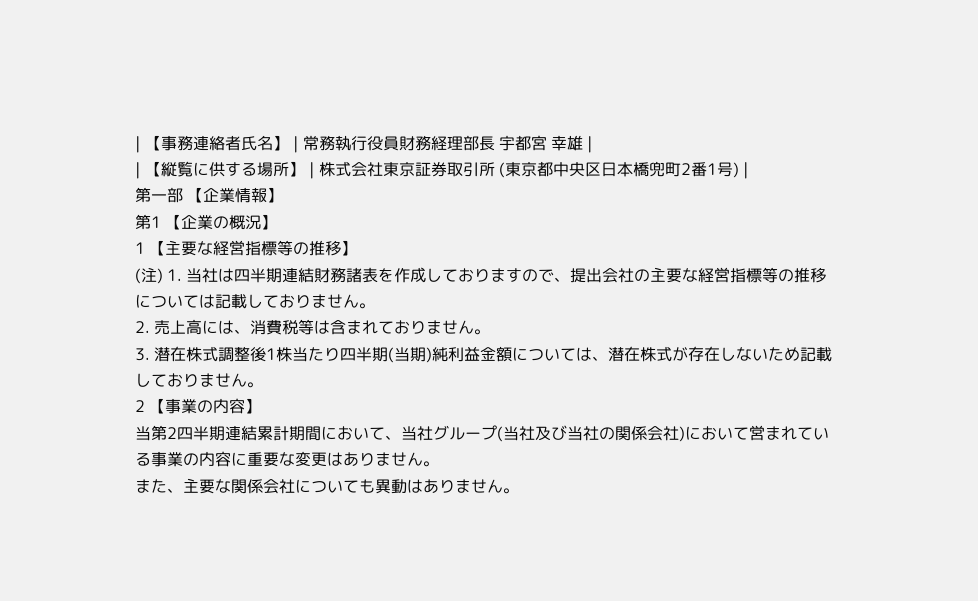| 【事務連絡者氏名】 | 常務執行役員財務経理部長 宇都宮 幸雄 |
| 【縦覧に供する場所】 | 株式会社東京証券取引所 (東京都中央区日本橋兜町2番1号) |
第一部 【企業情報】
第1 【企業の概況】
1 【主要な経営指標等の推移】
(注) 1. 当社は四半期連結財務諸表を作成しておりますので、提出会社の主要な経営指標等の推移については記載しておりません。
2. 売上高には、消費税等は含まれておりません。
3. 潜在株式調整後1株当たり四半期(当期)純利益金額については、潜在株式が存在しないため記載しておりません。
2 【事業の内容】
当第2四半期連結累計期間において、当社グループ(当社及び当社の関係会社)において営まれている事業の内容に重要な変更はありません。
また、主要な関係会社についても異動はありません。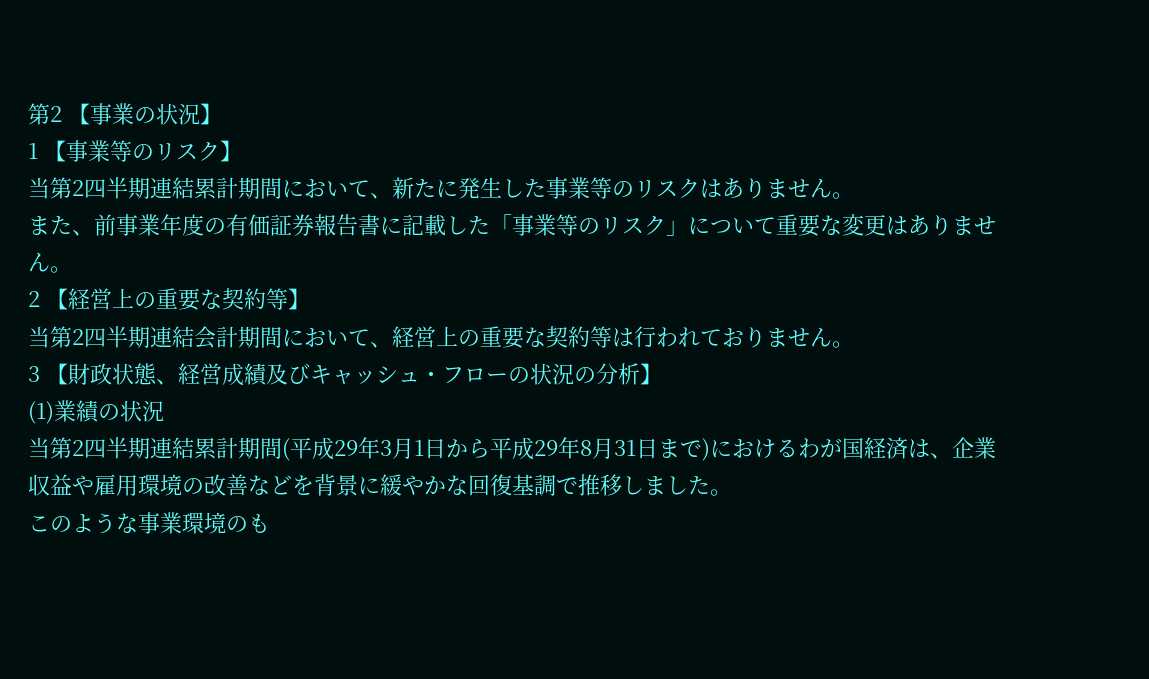第2 【事業の状況】
1 【事業等のリスク】
当第2四半期連結累計期間において、新たに発生した事業等のリスクはありません。
また、前事業年度の有価証券報告書に記載した「事業等のリスク」について重要な変更はありません。
2 【経営上の重要な契約等】
当第2四半期連結会計期間において、経営上の重要な契約等は行われておりません。
3 【財政状態、経営成績及びキャッシュ・フローの状況の分析】
(1)業績の状況
当第2四半期連結累計期間(平成29年3月1日から平成29年8月31日まで)におけるわが国経済は、企業収益や雇用環境の改善などを背景に緩やかな回復基調で推移しました。
このような事業環境のも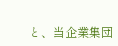と、当企業集団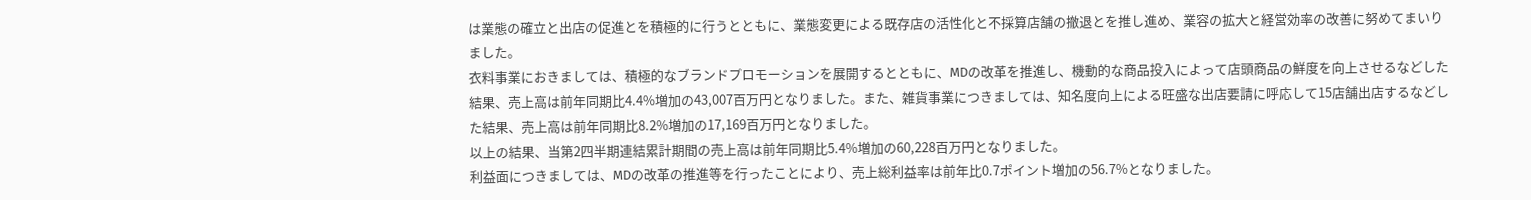は業態の確立と出店の促進とを積極的に行うとともに、業態変更による既存店の活性化と不採算店舗の撤退とを推し進め、業容の拡大と経営効率の改善に努めてまいりました。
衣料事業におきましては、積極的なブランドプロモーションを展開するとともに、MDの改革を推進し、機動的な商品投入によって店頭商品の鮮度を向上させるなどした結果、売上高は前年同期比4.4%増加の43,007百万円となりました。また、雑貨事業につきましては、知名度向上による旺盛な出店要請に呼応して15店舗出店するなどした結果、売上高は前年同期比8.2%増加の17,169百万円となりました。
以上の結果、当第2四半期連結累計期間の売上高は前年同期比5.4%増加の60,228百万円となりました。
利益面につきましては、MDの改革の推進等を行ったことにより、売上総利益率は前年比0.7ポイント増加の56.7%となりました。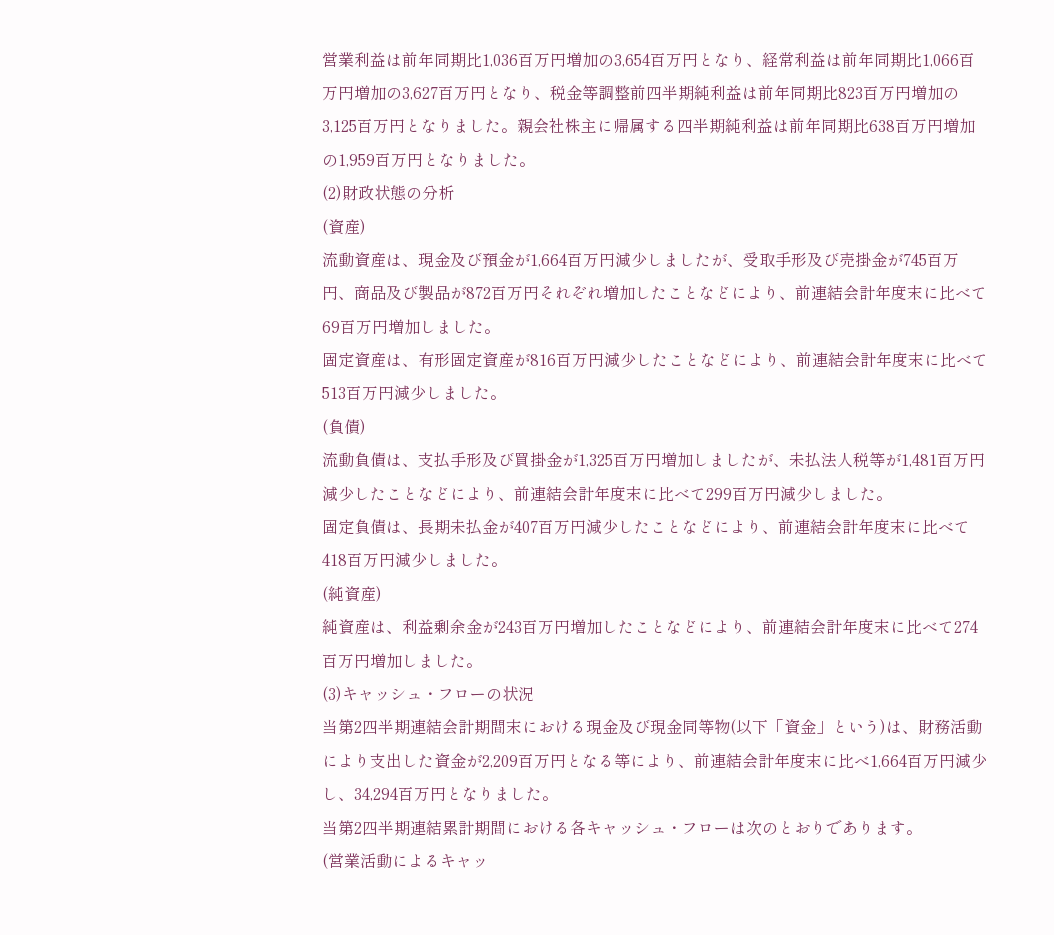営業利益は前年同期比1,036百万円増加の3,654百万円となり、経常利益は前年同期比1,066百万円増加の3,627百万円となり、税金等調整前四半期純利益は前年同期比823百万円増加の3,125百万円となりました。親会社株主に帰属する四半期純利益は前年同期比638百万円増加の1,959百万円となりました。
(2)財政状態の分析
(資産)
流動資産は、現金及び預金が1,664百万円減少しましたが、受取手形及び売掛金が745百万円、商品及び製品が872百万円それぞれ増加したことなどにより、前連結会計年度末に比べて69百万円増加しました。
固定資産は、有形固定資産が816百万円減少したことなどにより、前連結会計年度末に比べて513百万円減少しました。
(負債)
流動負債は、支払手形及び買掛金が1,325百万円増加しましたが、未払法人税等が1,481百万円減少したことなどにより、前連結会計年度末に比べて299百万円減少しました。
固定負債は、長期未払金が407百万円減少したことなどにより、前連結会計年度末に比べて418百万円減少しました。
(純資産)
純資産は、利益剰余金が243百万円増加したことなどにより、前連結会計年度末に比べて274百万円増加しました。
(3)キャッシュ・フローの状況
当第2四半期連結会計期間末における現金及び現金同等物(以下「資金」という)は、財務活動により支出した資金が2,209百万円となる等により、前連結会計年度末に比べ1,664百万円減少し、34,294百万円となりました。
当第2四半期連結累計期間における各キャッシュ・フローは次のとおりであります。
(営業活動によるキャッ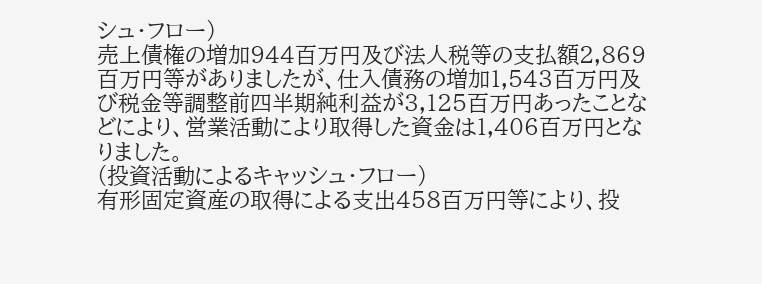シュ・フロー)
売上債権の増加944百万円及び法人税等の支払額2,869百万円等がありましたが、仕入債務の増加1,543百万円及び税金等調整前四半期純利益が3,125百万円あったことなどにより、営業活動により取得した資金は1,406百万円となりました。
(投資活動によるキャッシュ・フロー)
有形固定資産の取得による支出458百万円等により、投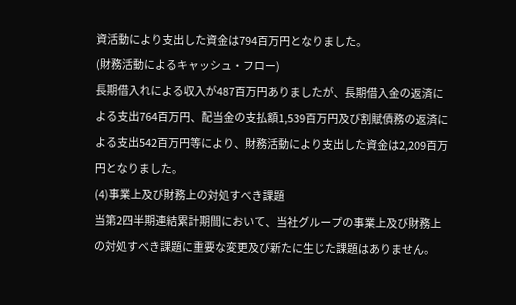資活動により支出した資金は794百万円となりました。
(財務活動によるキャッシュ・フロー)
長期借入れによる収入が487百万円ありましたが、長期借入金の返済による支出764百万円、配当金の支払額1,539百万円及び割賦債務の返済による支出542百万円等により、財務活動により支出した資金は2,209百万円となりました。
(4)事業上及び財務上の対処すべき課題
当第2四半期連結累計期間において、当社グループの事業上及び財務上の対処すべき課題に重要な変更及び新たに生じた課題はありません。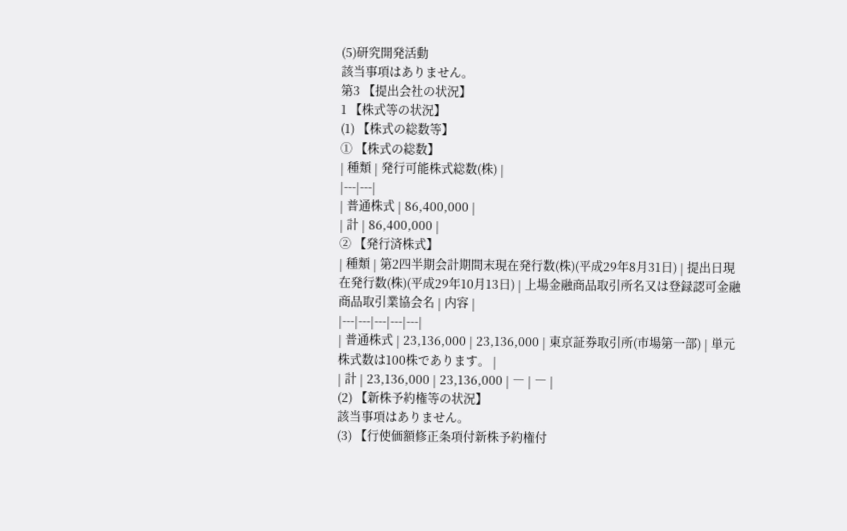(5)研究開発活動
該当事項はありません。
第3 【提出会社の状況】
1 【株式等の状況】
(1) 【株式の総数等】
① 【株式の総数】
| 種類 | 発行可能株式総数(株) |
|---|---|
| 普通株式 | 86,400,000 |
| 計 | 86,400,000 |
② 【発行済株式】
| 種類 | 第2四半期会計期間末現在発行数(株)(平成29年8月31日) | 提出日現在発行数(株)(平成29年10月13日) | 上場金融商品取引所名又は登録認可金融商品取引業協会名 | 内容 |
|---|---|---|---|---|
| 普通株式 | 23,136,000 | 23,136,000 | 東京証券取引所(市場第一部) | 単元株式数は100株であります。 |
| 計 | 23,136,000 | 23,136,000 | ― | ― |
(2) 【新株予約権等の状況】
該当事項はありません。
(3) 【行使価額修正条項付新株予約権付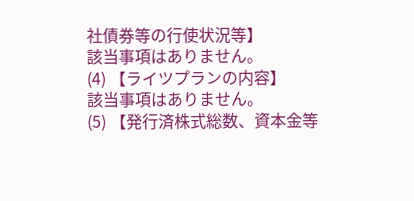社債券等の行使状況等】
該当事項はありません。
(4) 【ライツプランの内容】
該当事項はありません。
(5) 【発行済株式総数、資本金等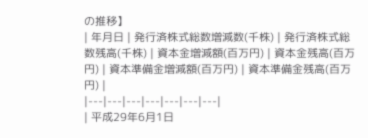の推移】
| 年月日 | 発行済株式総数増減数(千株) | 発行済株式総数残高(千株) | 資本金増減額(百万円) | 資本金残高(百万円) | 資本準備金増減額(百万円) | 資本準備金残高(百万円) |
|---|---|---|---|---|---|---|
| 平成29年6月1日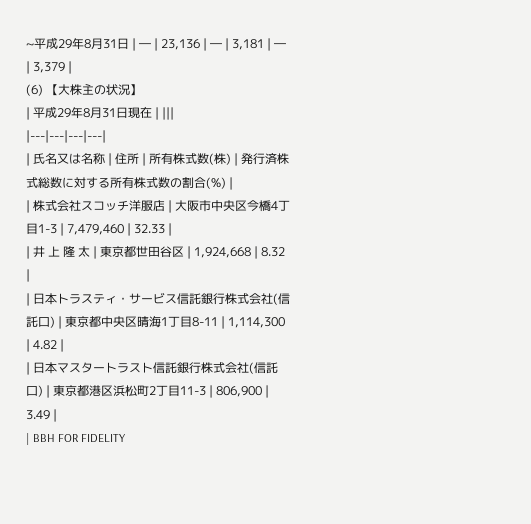~平成29年8月31日 | ― | 23,136 | ― | 3,181 | ― | 3,379 |
(6) 【大株主の状況】
| 平成29年8月31日現在 | |||
|---|---|---|---|
| 氏名又は名称 | 住所 | 所有株式数(株) | 発行済株式総数に対する所有株式数の割合(%) |
| 株式会社スコッチ洋服店 | 大阪市中央区今橋4丁目1-3 | 7,479,460 | 32.33 |
| 井 上 隆 太 | 東京都世田谷区 | 1,924,668 | 8.32 |
| 日本トラスティ・サービス信託銀行株式会社(信託口) | 東京都中央区晴海1丁目8-11 | 1,114,300 | 4.82 |
| 日本マスタートラスト信託銀行株式会社(信託口) | 東京都港区浜松町2丁目11-3 | 806,900 | 3.49 |
| BBH FOR FIDELITY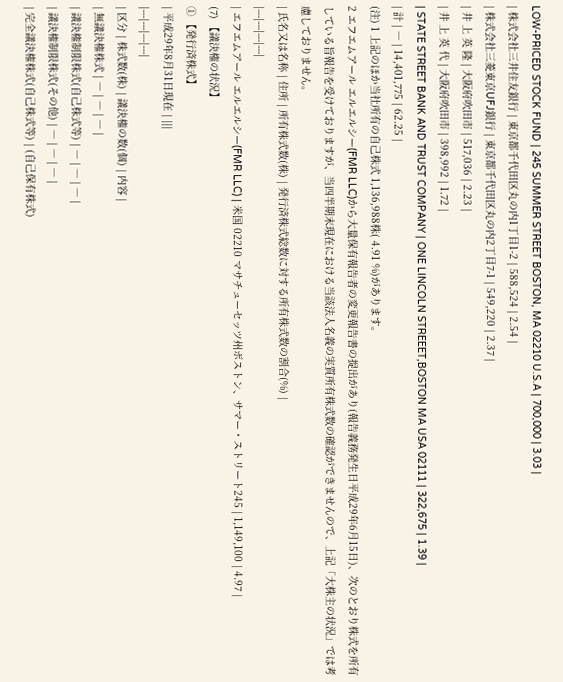LOW-PRICED STOCK FUND | 245 SUMMER STREET BOSTON, MA 02210 U.S.A | 700,000 | 3.03 |
| 株式会社三井住友銀行 | 東京都千代田区丸の内1丁目1-2 | 588,524 | 2.54 |
| 株式会社三菱東京UFJ銀行 | 東京都千代田区丸の内2丁目7-1 | 549,220 | 2.37 |
| 井 上 英 隆 | 大阪府吹田市 | 517,036 | 2.23 |
| 井 上 英 代 | 大阪府吹田市 | 398,992 | 1.72 |
| STATE STREET BANK AND TRUST COMPANY | ONE LINCOLN STREEET,BOSTON MA USA 02111 | 322,675 | 1.39 |
| 計 | ― | 14,401,775 | 62.25 |
(注) 1 上記のほか当社所有の自己株式 1,136,988株( 4.91 %)があります。
2 エフエムアール エルエルシー(FMR LLC)から大量保有報告者の変更報告書の提出があり(報告義務発生日平成29年6月15日)、次のとおり株式を所有している旨報告を受けておりますが、当四半期末現在における当該法人名義の実質所有株式数の確認ができませんので、上記「大株主の状況」では考慮しておりません。
| 氏名又は名称 | 住所 | 所有株式数(株) | 発行済株式総数に対する所有株式数の割合(%) |
|---|---|---|---|
| エフエムアール エルエルシー(FMR LLC) | 米国 02210 マサチューセッツ州ボストン、サマー・ストリート245 | 1,149,100 | 4.97 |
(7) 【議決権の状況】
① 【発行済株式】
| 平成29年8月31日現在 | |||
|---|---|---|---|
| 区分 | 株式数(株) | 議決権の数(個) | 内容 |
| 無議決権株式 | ― | ― | ― |
| 議決権制限株式(自己株式等) | ― | ― | ― |
| 議決権制限株式(その他) | ― | ― | ― |
| 完全議決権株式(自己株式等) | (自己保有株式)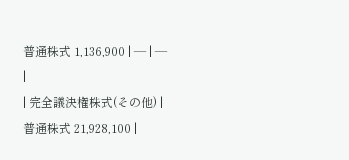普通株式 1,136,900 | ― | ― |
| 完全議決権株式(その他) | 普通株式 21,928,100 |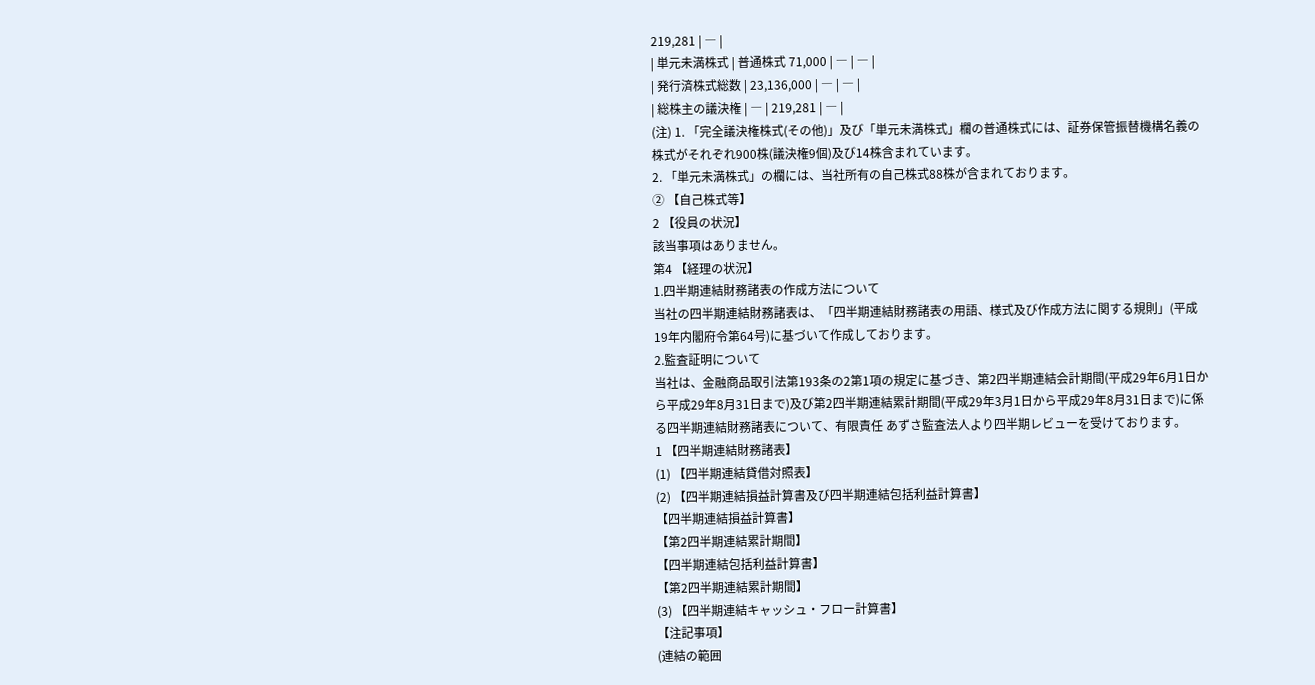219,281 | ― |
| 単元未満株式 | 普通株式 71,000 | ― | ― |
| 発行済株式総数 | 23,136,000 | ― | ― |
| 総株主の議決権 | ― | 219,281 | ― |
(注) 1. 「完全議決権株式(その他)」及び「単元未満株式」欄の普通株式には、証券保管振替機構名義の株式がそれぞれ900株(議決権9個)及び14株含まれています。
2. 「単元未満株式」の欄には、当社所有の自己株式88株が含まれております。
② 【自己株式等】
2 【役員の状況】
該当事項はありません。
第4 【経理の状況】
1.四半期連結財務諸表の作成方法について
当社の四半期連結財務諸表は、「四半期連結財務諸表の用語、様式及び作成方法に関する規則」(平成19年内閣府令第64号)に基づいて作成しております。
2.監査証明について
当社は、金融商品取引法第193条の2第1項の規定に基づき、第2四半期連結会計期間(平成29年6月1日から平成29年8月31日まで)及び第2四半期連結累計期間(平成29年3月1日から平成29年8月31日まで)に係る四半期連結財務諸表について、有限責任 あずさ監査法人より四半期レビューを受けております。
1 【四半期連結財務諸表】
(1) 【四半期連結貸借対照表】
(2) 【四半期連結損益計算書及び四半期連結包括利益計算書】
【四半期連結損益計算書】
【第2四半期連結累計期間】
【四半期連結包括利益計算書】
【第2四半期連結累計期間】
(3) 【四半期連結キャッシュ・フロー計算書】
【注記事項】
(連結の範囲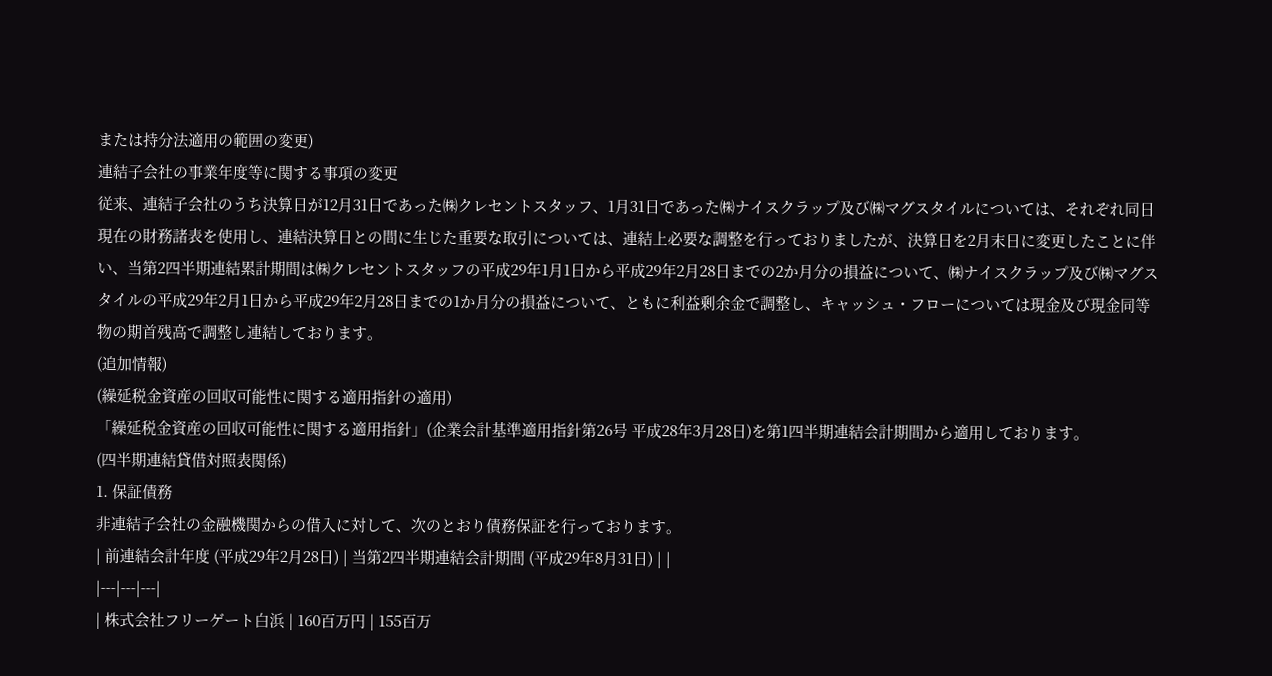または持分法適用の範囲の変更)
連結子会社の事業年度等に関する事項の変更
従来、連結子会社のうち決算日が12月31日であった㈱クレセントスタッフ、1月31日であった㈱ナイスクラップ及び㈱マグスタイルについては、それぞれ同日現在の財務諸表を使用し、連結決算日との間に生じた重要な取引については、連結上必要な調整を行っておりましたが、決算日を2月末日に変更したことに伴い、当第2四半期連結累計期間は㈱クレセントスタッフの平成29年1月1日から平成29年2月28日までの2か月分の損益について、㈱ナイスクラップ及び㈱マグスタイルの平成29年2月1日から平成29年2月28日までの1か月分の損益について、ともに利益剰余金で調整し、キャッシュ・フローについては現金及び現金同等物の期首残高で調整し連結しております。
(追加情報)
(繰延税金資産の回収可能性に関する適用指針の適用)
「繰延税金資産の回収可能性に関する適用指針」(企業会計基準適用指針第26号 平成28年3月28日)を第1四半期連結会計期間から適用しております。
(四半期連結貸借対照表関係)
1. 保証債務
非連結子会社の金融機関からの借入に対して、次のとおり債務保証を行っております。
| 前連結会計年度 (平成29年2月28日) | 当第2四半期連結会計期間 (平成29年8月31日) | |
|---|---|---|
| 株式会社フリーゲート白浜 | 160百万円 | 155百万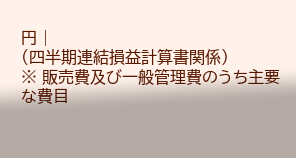円 |
(四半期連結損益計算書関係)
※ 販売費及び一般管理費のうち主要な費目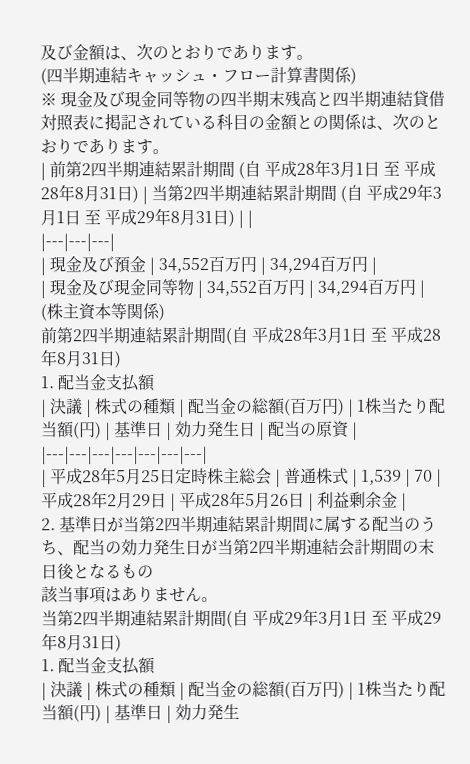及び金額は、次のとおりであります。
(四半期連結キャッシュ・フロー計算書関係)
※ 現金及び現金同等物の四半期末残高と四半期連結貸借対照表に掲記されている科目の金額との関係は、次のとおりであります。
| 前第2四半期連結累計期間 (自 平成28年3月1日 至 平成28年8月31日) | 当第2四半期連結累計期間 (自 平成29年3月1日 至 平成29年8月31日) | |
|---|---|---|
| 現金及び預金 | 34,552百万円 | 34,294百万円 |
| 現金及び現金同等物 | 34,552百万円 | 34,294百万円 |
(株主資本等関係)
前第2四半期連結累計期間(自 平成28年3月1日 至 平成28年8月31日)
1. 配当金支払額
| 決議 | 株式の種類 | 配当金の総額(百万円) | 1株当たり配当額(円) | 基準日 | 効力発生日 | 配当の原資 |
|---|---|---|---|---|---|---|
| 平成28年5月25日定時株主総会 | 普通株式 | 1,539 | 70 | 平成28年2月29日 | 平成28年5月26日 | 利益剰余金 |
2. 基準日が当第2四半期連結累計期間に属する配当のうち、配当の効力発生日が当第2四半期連結会計期間の末日後となるもの
該当事項はありません。
当第2四半期連結累計期間(自 平成29年3月1日 至 平成29年8月31日)
1. 配当金支払額
| 決議 | 株式の種類 | 配当金の総額(百万円) | 1株当たり配当額(円) | 基準日 | 効力発生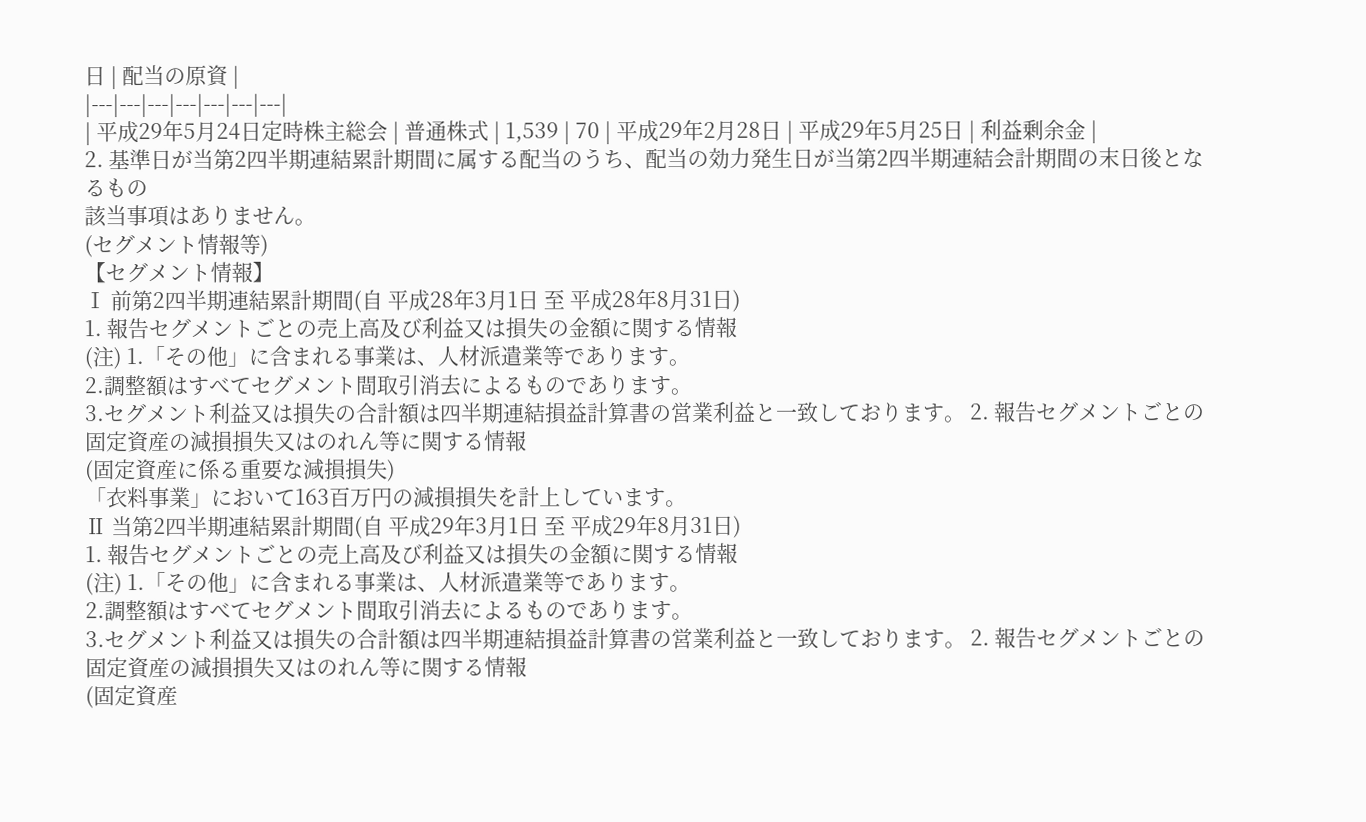日 | 配当の原資 |
|---|---|---|---|---|---|---|
| 平成29年5月24日定時株主総会 | 普通株式 | 1,539 | 70 | 平成29年2月28日 | 平成29年5月25日 | 利益剰余金 |
2. 基準日が当第2四半期連結累計期間に属する配当のうち、配当の効力発生日が当第2四半期連結会計期間の末日後となるもの
該当事項はありません。
(セグメント情報等)
【セグメント情報】
Ⅰ 前第2四半期連結累計期間(自 平成28年3月1日 至 平成28年8月31日)
1. 報告セグメントごとの売上高及び利益又は損失の金額に関する情報
(注) 1.「その他」に含まれる事業は、人材派遣業等であります。
2.調整額はすべてセグメント間取引消去によるものであります。
3.セグメント利益又は損失の合計額は四半期連結損益計算書の営業利益と一致しております。 2. 報告セグメントごとの固定資産の減損損失又はのれん等に関する情報
(固定資産に係る重要な減損損失)
「衣料事業」において163百万円の減損損失を計上しています。
Ⅱ 当第2四半期連結累計期間(自 平成29年3月1日 至 平成29年8月31日)
1. 報告セグメントごとの売上高及び利益又は損失の金額に関する情報
(注) 1.「その他」に含まれる事業は、人材派遣業等であります。
2.調整額はすべてセグメント間取引消去によるものであります。
3.セグメント利益又は損失の合計額は四半期連結損益計算書の営業利益と一致しております。 2. 報告セグメントごとの固定資産の減損損失又はのれん等に関する情報
(固定資産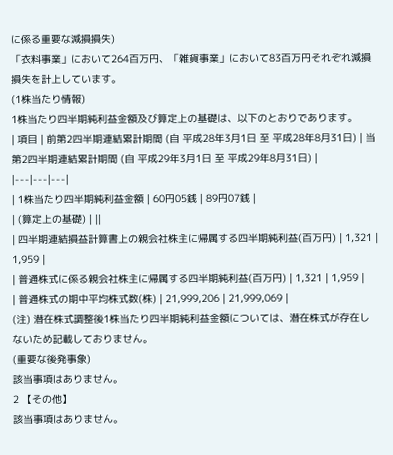に係る重要な減損損失)
「衣料事業」において264百万円、「雑貨事業」において83百万円それぞれ減損損失を計上しています。
(1株当たり情報)
1株当たり四半期純利益金額及び算定上の基礎は、以下のとおりであります。
| 項目 | 前第2四半期連結累計期間 (自 平成28年3月1日 至 平成28年8月31日) | 当第2四半期連結累計期間 (自 平成29年3月1日 至 平成29年8月31日) |
|---|---|---|
| 1株当たり四半期純利益金額 | 60円05銭 | 89円07銭 |
| (算定上の基礎) | ||
| 四半期連結損益計算書上の親会社株主に帰属する四半期純利益(百万円) | 1,321 | 1,959 |
| 普通株式に係る親会社株主に帰属する四半期純利益(百万円) | 1,321 | 1,959 |
| 普通株式の期中平均株式数(株) | 21,999,206 | 21,999,069 |
(注) 潜在株式調整後1株当たり四半期純利益金額については、潜在株式が存在しないため記載しておりません。
(重要な後発事象)
該当事項はありません。
2 【その他】
該当事項はありません。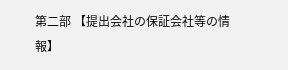第二部 【提出会社の保証会社等の情報】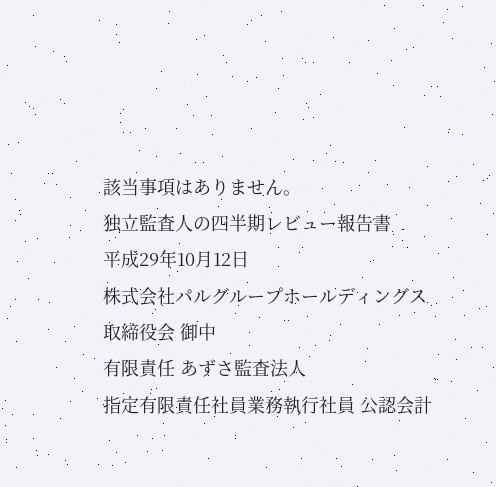該当事項はありません。
独立監査人の四半期レビュー報告書
平成29年10月12日
株式会社パルグループホールディングス
取締役会 御中
有限責任 あずさ監査法人
指定有限責任社員業務執行社員 公認会計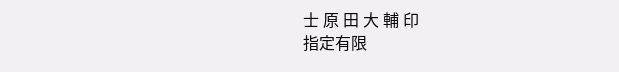士 原 田 大 輔 印
指定有限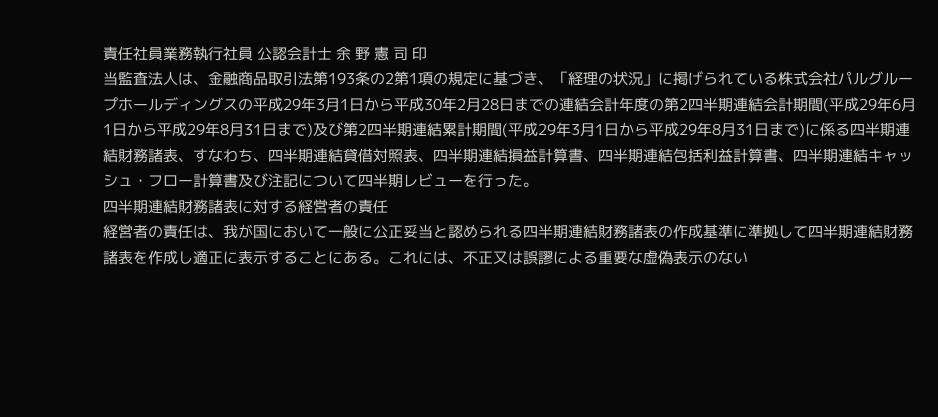責任社員業務執行社員 公認会計士 余 野 憲 司 印
当監査法人は、金融商品取引法第193条の2第1項の規定に基づき、「経理の状況」に掲げられている株式会社パルグループホールディングスの平成29年3月1日から平成30年2月28日までの連結会計年度の第2四半期連結会計期間(平成29年6月1日から平成29年8月31日まで)及び第2四半期連結累計期間(平成29年3月1日から平成29年8月31日まで)に係る四半期連結財務諸表、すなわち、四半期連結貸借対照表、四半期連結損益計算書、四半期連結包括利益計算書、四半期連結キャッシュ・フロー計算書及び注記について四半期レビューを行った。
四半期連結財務諸表に対する経営者の責任
経営者の責任は、我が国において一般に公正妥当と認められる四半期連結財務諸表の作成基準に準拠して四半期連結財務諸表を作成し適正に表示することにある。これには、不正又は誤謬による重要な虚偽表示のない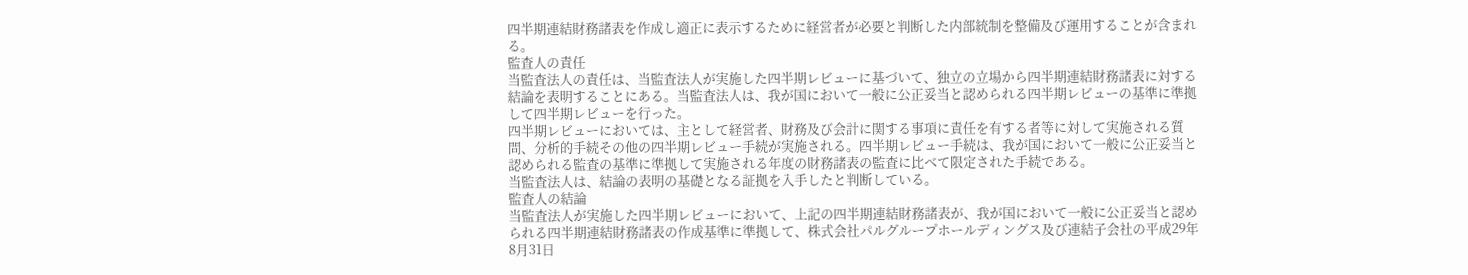四半期連結財務諸表を作成し適正に表示するために経営者が必要と判断した内部統制を整備及び運用することが含まれる。
監査人の責任
当監査法人の責任は、当監査法人が実施した四半期レビューに基づいて、独立の立場から四半期連結財務諸表に対する結論を表明することにある。当監査法人は、我が国において一般に公正妥当と認められる四半期レビューの基準に準拠して四半期レビューを行った。
四半期レビューにおいては、主として経営者、財務及び会計に関する事項に責任を有する者等に対して実施される質問、分析的手続その他の四半期レビュー手続が実施される。四半期レビュー手続は、我が国において一般に公正妥当と認められる監査の基準に準拠して実施される年度の財務諸表の監査に比べて限定された手続である。
当監査法人は、結論の表明の基礎となる証拠を入手したと判断している。
監査人の結論
当監査法人が実施した四半期レビューにおいて、上記の四半期連結財務諸表が、我が国において一般に公正妥当と認められる四半期連結財務諸表の作成基準に準拠して、株式会社パルグループホールディングス及び連結子会社の平成29年8月31日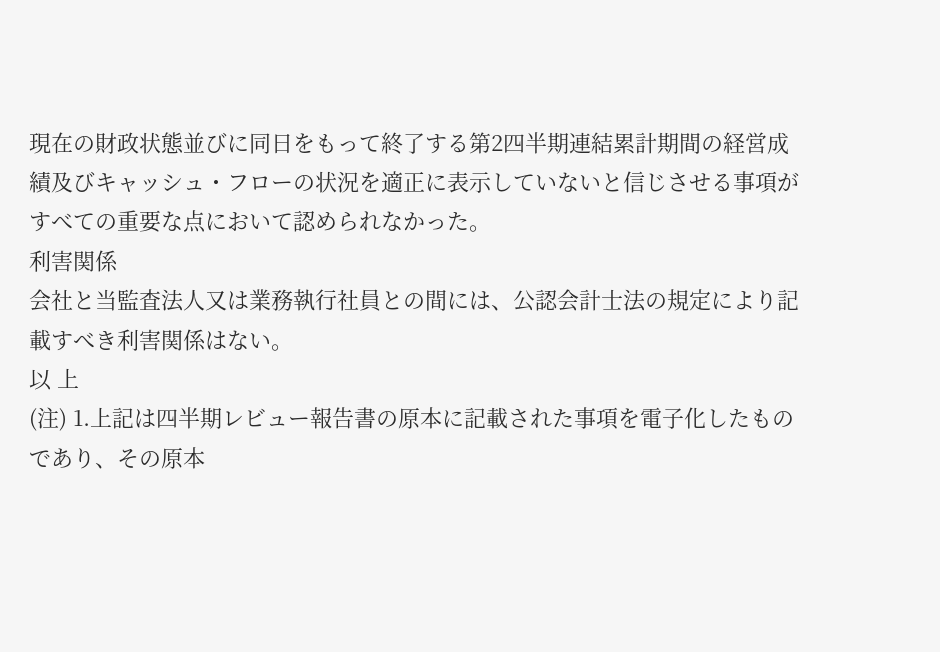現在の財政状態並びに同日をもって終了する第2四半期連結累計期間の経営成績及びキャッシュ・フローの状況を適正に表示していないと信じさせる事項がすべての重要な点において認められなかった。
利害関係
会社と当監査法人又は業務執行社員との間には、公認会計士法の規定により記載すべき利害関係はない。
以 上
(注) 1.上記は四半期レビュー報告書の原本に記載された事項を電子化したものであり、その原本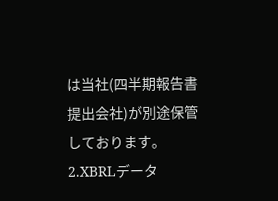は当社(四半期報告書提出会社)が別途保管しております。 2.XBRLデータ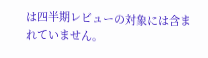は四半期レビューの対象には含まれていません。